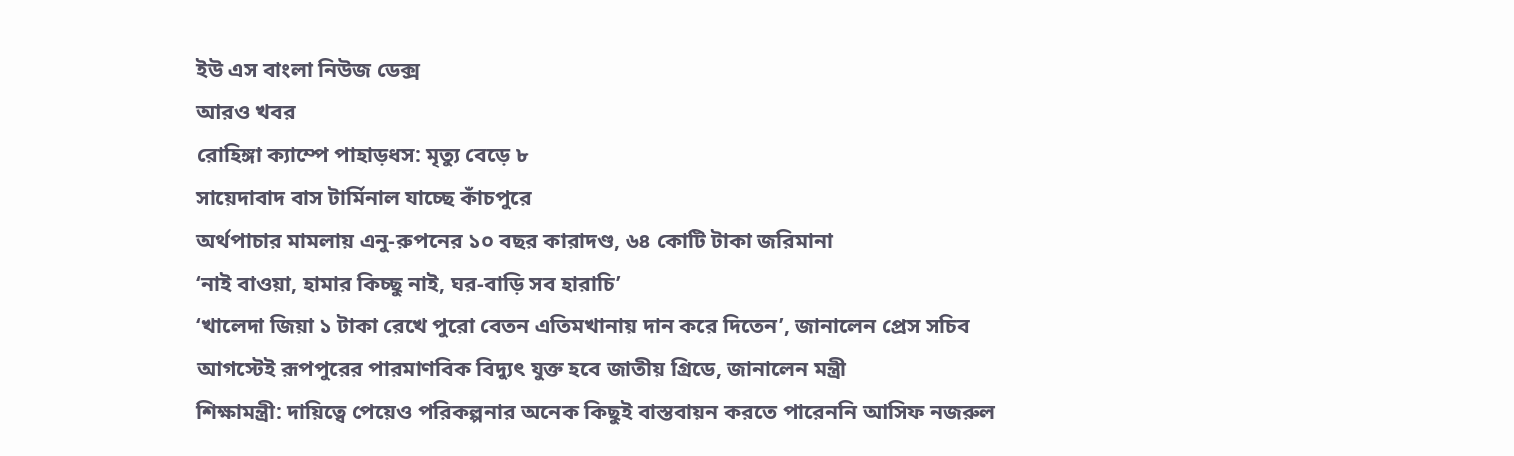ইউ এস বাংলা নিউজ ডেক্স
আরও খবর
রোহিঙ্গা ক্যাম্পে পাহাড়ধস: মৃত্যু বেড়ে ৮
সায়েদাবাদ বাস টার্মিনাল যাচ্ছে কাঁচপুরে
অর্থপাচার মামলায় এনু-রুপনের ১০ বছর কারাদণ্ড, ৬৪ কোটি টাকা জরিমানা
‘নাই বাওয়া, হামার কিচ্ছু নাই, ঘর-বাড়ি সব হারাচি’
‘খালেদা জিয়া ১ টাকা রেখে পুরো বেতন এতিমখানায় দান করে দিতেন’, জানালেন প্রেস সচিব
আগস্টেই রূপপুরের পারমাণবিক বিদ্যুৎ যুক্ত হবে জাতীয় গ্রিডে, জানালেন মন্ত্রী
শিক্ষামন্ত্রী: দায়িত্বে পেয়েও পরিকল্পনার অনেক কিছুই বাস্তবায়ন করতে পারেননি আসিফ নজরুল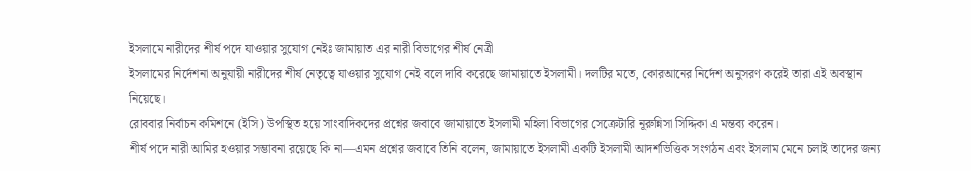ইসলামে নারীদের শীর্ষ পদে যাওয়ার সুযোগ নেইঃ জামায়াত এর নারী বিভাগের শীর্ষ নেত্রী
ইসলামের নির্দেশনা অনুযায়ী নারীদের শীর্ষ নেতৃত্বে যাওয়ার সুযোগ নেই বলে দাবি করেছে জামায়াতে ইসলামী। দলটির মতে, কোরআনের নির্দেশ অনুসরণ করেই তারা এই অবস্থান নিয়েছে।
রোববার নির্বাচন কমিশনে (ইসি) উপস্থিত হয়ে সাংবাদিকদের প্রশ্নের জবাবে জামায়াতে ইসলামী মহিলা বিভাগের সেক্রেটারি নূরুন্নিসা সিদ্দিকা এ মন্তব্য করেন।
শীর্ষ পদে নারী আমির হওয়ার সম্ভাবনা রয়েছে কি না—এমন প্রশ্নের জবাবে তিনি বলেন, জামায়াতে ইসলামী একটি ইসলামী আদর্শভিত্তিক সংগঠন এবং ইসলাম মেনে চলাই তাদের জন্য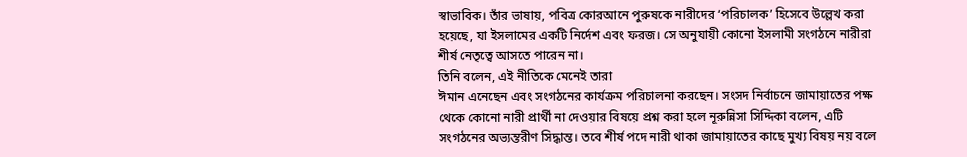স্বাভাবিক। তাঁর ভাষায়, পবিত্র কোরআনে পুরুষকে নারীদের ‘পরিচালক’ হিসেবে উল্লেখ করা হয়েছে, যা ইসলামের একটি নির্দেশ এবং ফরজ। সে অনুযায়ী কোনো ইসলামী সংগঠনে নারীরা শীর্ষ নেতৃত্বে আসতে পারেন না।
তিনি বলেন, এই নীতিকে মেনেই তারা
ঈমান এনেছেন এবং সংগঠনের কার্যক্রম পরিচালনা করছেন। সংসদ নির্বাচনে জামায়াতের পক্ষ থেকে কোনো নারী প্রার্থী না দেওয়ার বিষয়ে প্রশ্ন করা হলে নূরুন্নিসা সিদ্দিকা বলেন, এটি সংগঠনের অভ্যন্তরীণ সিদ্ধান্ত। তবে শীর্ষ পদে নারী থাকা জামায়াতের কাছে মুখ্য বিষয় নয় বলে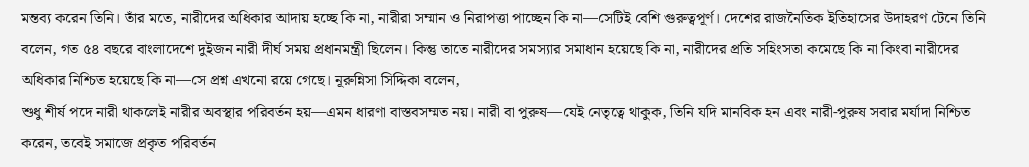মন্তব্য করেন তিনি। তাঁর মতে, নারীদের অধিকার আদায় হচ্ছে কি না, নারীরা সম্মান ও নিরাপত্তা পাচ্ছেন কি না—সেটিই বেশি গুরুত্বপূর্ণ। দেশের রাজনৈতিক ইতিহাসের উদাহরণ টেনে তিনি বলেন, গত ৫৪ বছরে বাংলাদেশে দুইজন নারী দীর্ঘ সময় প্রধানমন্ত্রী ছিলেন। কিন্তু তাতে নারীদের সমস্যার সমাধান হয়েছে কি না, নারীদের প্রতি সহিংসতা কমেছে কি না কিংবা নারীদের অধিকার নিশ্চিত হয়েছে কি না—সে প্রশ্ন এখনো রয়ে গেছে। নূরুন্নিসা সিদ্দিকা বলেন,
শুধু শীর্ষ পদে নারী থাকলেই নারীর অবস্থার পরিবর্তন হয়—এমন ধারণা বাস্তবসম্মত নয়। নারী বা পুরুষ—যেই নেতৃত্বে থাকুক, তিনি যদি মানবিক হন এবং নারী-পুরুষ সবার মর্যাদা নিশ্চিত করেন, তবেই সমাজে প্রকৃত পরিবর্তন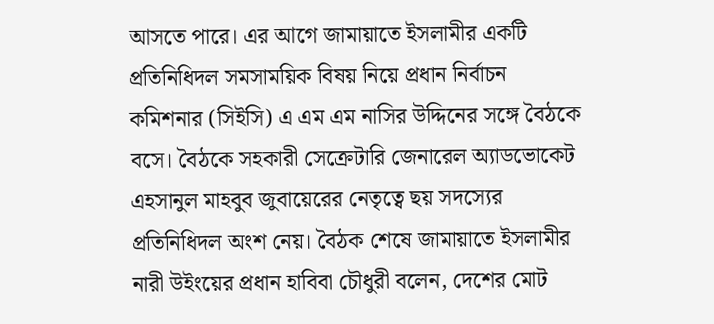আসতে পারে। এর আগে জামায়াতে ইসলামীর একটি প্রতিনিধিদল সমসাময়িক বিষয় নিয়ে প্রধান নির্বাচন কমিশনার (সিইসি) এ এম এম নাসির উদ্দিনের সঙ্গে বৈঠকে বসে। বৈঠকে সহকারী সেক্রেটারি জেনারেল অ্যাডভোকেট এহসানুল মাহবুব জুবায়েরের নেতৃত্বে ছয় সদস্যের প্রতিনিধিদল অংশ নেয়। বৈঠক শেষে জামায়াতে ইসলামীর নারী উইংয়ের প্রধান হাবিবা চৌধুরী বলেন, দেশের মোট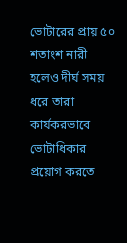ভোটারের প্রায় ৫০ শতাংশ নারী হলেও দীর্ঘ সময় ধরে তারা কার্যকরভাবে ভোটাধিকার প্রয়োগ করতে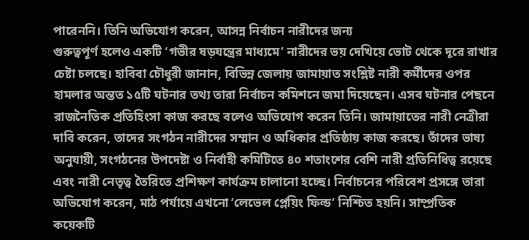পারেননি। তিনি অভিযোগ করেন, আসন্ন নির্বাচন নারীদের জন্য
গুরুত্বপূর্ণ হলেও একটি ‘গভীর ষড়যন্ত্রের মাধ্যমে’ নারীদের ভয় দেখিয়ে ভোট থেকে দূরে রাখার চেষ্টা চলছে। হাবিবা চৌধুরী জানান, বিভিন্ন জেলায় জামায়াত সংশ্লিষ্ট নারী কর্মীদের ওপর হামলার অন্তত ১৫টি ঘটনার তথ্য তারা নির্বাচন কমিশনে জমা দিয়েছেন। এসব ঘটনার পেছনে রাজনৈতিক প্রতিহিংসা কাজ করছে বলেও অভিযোগ করেন তিনি। জামায়াতের নারী নেত্রীরা দাবি করেন, তাদের সংগঠন নারীদের সম্মান ও অধিকার প্রতিষ্ঠায় কাজ করছে। তাঁদের ভাষ্য অনুযায়ী, সংগঠনের উপদেষ্টা ও নির্বাহী কমিটিতে ৪০ শতাংশের বেশি নারী প্রতিনিধিত্ব রয়েছে এবং নারী নেতৃত্ব তৈরিতে প্রশিক্ষণ কার্যক্রম চালানো হচ্ছে। নির্বাচনের পরিবেশ প্রসঙ্গে তারা অভিযোগ করেন, মাঠ পর্যায়ে এখনো ‘লেভেল প্লেয়িং ফিল্ড’ নিশ্চিত হয়নি। সাম্প্রতিক কয়েকটি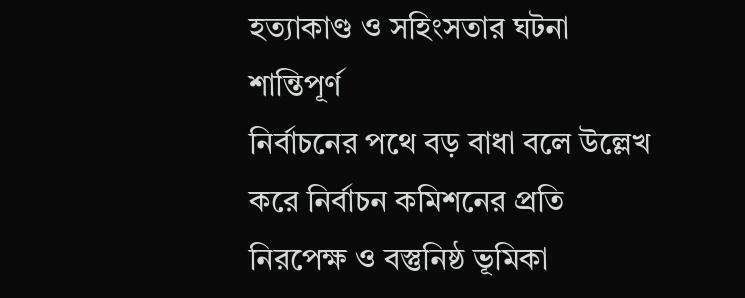হত্যাকাণ্ড ও সহিংসতার ঘটনা শান্তিপূর্ণ
নির্বাচনের পথে বড় বাধা বলে উল্লেখ করে নির্বাচন কমিশনের প্রতি নিরপেক্ষ ও বস্তুনিষ্ঠ ভূমিকা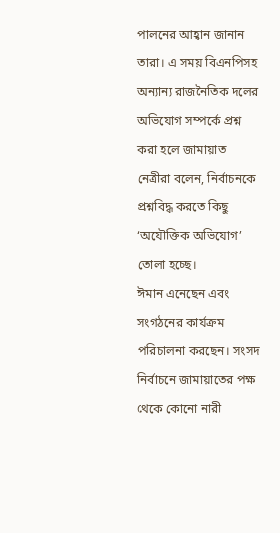পালনের আহ্বান জানান তারা। এ সময় বিএনপিসহ অন্যান্য রাজনৈতিক দলের অভিযোগ সম্পর্কে প্রশ্ন করা হলে জামায়াত নেত্রীরা বলেন, নির্বাচনকে প্রশ্নবিদ্ধ করতে কিছু ‘অযৌক্তিক অভিযোগ’ তোলা হচ্ছে।
ঈমান এনেছেন এবং সংগঠনের কার্যক্রম পরিচালনা করছেন। সংসদ নির্বাচনে জামায়াতের পক্ষ থেকে কোনো নারী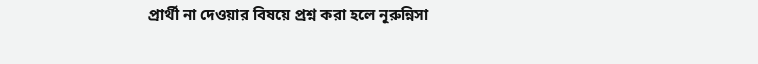প্রার্থী না দেওয়ার বিষয়ে প্রশ্ন করা হলে নূরুন্নিসা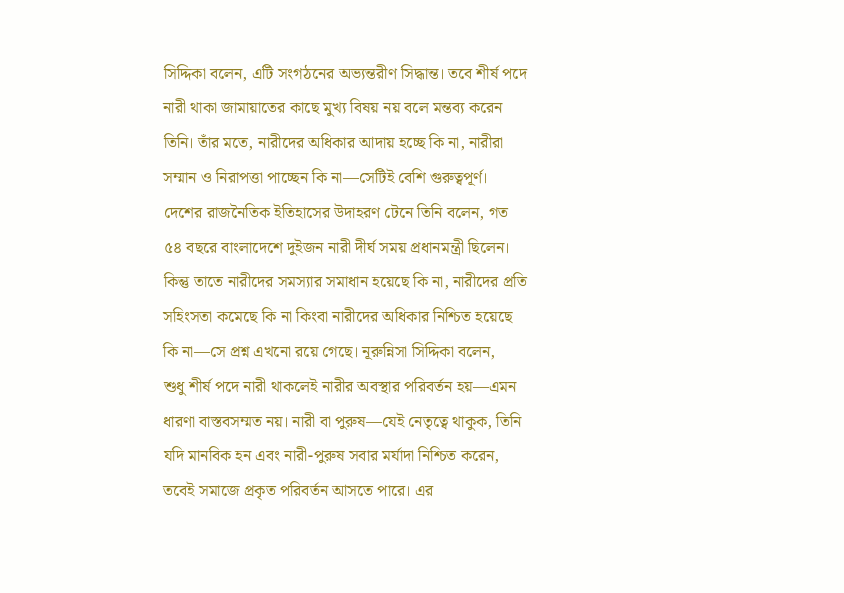সিদ্দিকা বলেন, এটি সংগঠনের অভ্যন্তরীণ সিদ্ধান্ত। তবে শীর্ষ পদে নারী থাকা জামায়াতের কাছে মুখ্য বিষয় নয় বলে মন্তব্য করেন তিনি। তাঁর মতে, নারীদের অধিকার আদায় হচ্ছে কি না, নারীরা সম্মান ও নিরাপত্তা পাচ্ছেন কি না—সেটিই বেশি গুরুত্বপূর্ণ। দেশের রাজনৈতিক ইতিহাসের উদাহরণ টেনে তিনি বলেন, গত ৫৪ বছরে বাংলাদেশে দুইজন নারী দীর্ঘ সময় প্রধানমন্ত্রী ছিলেন। কিন্তু তাতে নারীদের সমস্যার সমাধান হয়েছে কি না, নারীদের প্রতি সহিংসতা কমেছে কি না কিংবা নারীদের অধিকার নিশ্চিত হয়েছে কি না—সে প্রশ্ন এখনো রয়ে গেছে। নূরুন্নিসা সিদ্দিকা বলেন,
শুধু শীর্ষ পদে নারী থাকলেই নারীর অবস্থার পরিবর্তন হয়—এমন ধারণা বাস্তবসম্মত নয়। নারী বা পুরুষ—যেই নেতৃত্বে থাকুক, তিনি যদি মানবিক হন এবং নারী-পুরুষ সবার মর্যাদা নিশ্চিত করেন, তবেই সমাজে প্রকৃত পরিবর্তন আসতে পারে। এর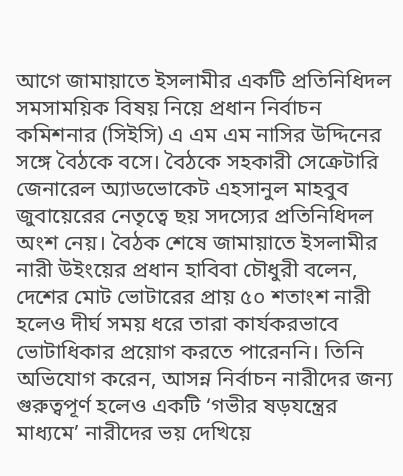আগে জামায়াতে ইসলামীর একটি প্রতিনিধিদল সমসাময়িক বিষয় নিয়ে প্রধান নির্বাচন কমিশনার (সিইসি) এ এম এম নাসির উদ্দিনের সঙ্গে বৈঠকে বসে। বৈঠকে সহকারী সেক্রেটারি জেনারেল অ্যাডভোকেট এহসানুল মাহবুব জুবায়েরের নেতৃত্বে ছয় সদস্যের প্রতিনিধিদল অংশ নেয়। বৈঠক শেষে জামায়াতে ইসলামীর নারী উইংয়ের প্রধান হাবিবা চৌধুরী বলেন, দেশের মোট ভোটারের প্রায় ৫০ শতাংশ নারী হলেও দীর্ঘ সময় ধরে তারা কার্যকরভাবে ভোটাধিকার প্রয়োগ করতে পারেননি। তিনি অভিযোগ করেন, আসন্ন নির্বাচন নারীদের জন্য
গুরুত্বপূর্ণ হলেও একটি ‘গভীর ষড়যন্ত্রের মাধ্যমে’ নারীদের ভয় দেখিয়ে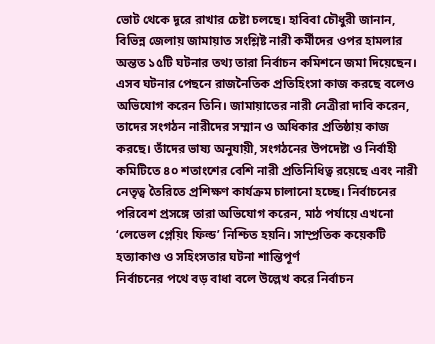ভোট থেকে দূরে রাখার চেষ্টা চলছে। হাবিবা চৌধুরী জানান, বিভিন্ন জেলায় জামায়াত সংশ্লিষ্ট নারী কর্মীদের ওপর হামলার অন্তত ১৫টি ঘটনার তথ্য তারা নির্বাচন কমিশনে জমা দিয়েছেন। এসব ঘটনার পেছনে রাজনৈতিক প্রতিহিংসা কাজ করছে বলেও অভিযোগ করেন তিনি। জামায়াতের নারী নেত্রীরা দাবি করেন, তাদের সংগঠন নারীদের সম্মান ও অধিকার প্রতিষ্ঠায় কাজ করছে। তাঁদের ভাষ্য অনুযায়ী, সংগঠনের উপদেষ্টা ও নির্বাহী কমিটিতে ৪০ শতাংশের বেশি নারী প্রতিনিধিত্ব রয়েছে এবং নারী নেতৃত্ব তৈরিতে প্রশিক্ষণ কার্যক্রম চালানো হচ্ছে। নির্বাচনের পরিবেশ প্রসঙ্গে তারা অভিযোগ করেন, মাঠ পর্যায়ে এখনো ‘লেভেল প্লেয়িং ফিল্ড’ নিশ্চিত হয়নি। সাম্প্রতিক কয়েকটি হত্যাকাণ্ড ও সহিংসতার ঘটনা শান্তিপূর্ণ
নির্বাচনের পথে বড় বাধা বলে উল্লেখ করে নির্বাচন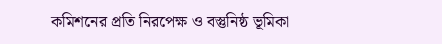কমিশনের প্রতি নিরপেক্ষ ও বস্তুনিষ্ঠ ভূমিকা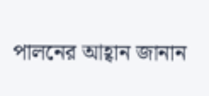পালনের আহ্বান জানান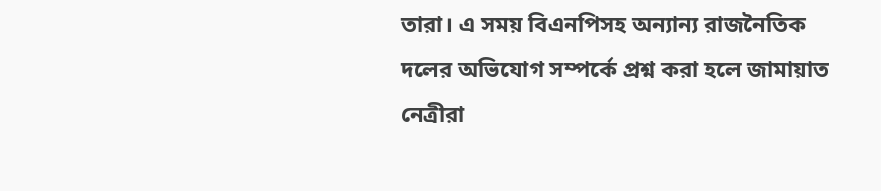তারা। এ সময় বিএনপিসহ অন্যান্য রাজনৈতিক দলের অভিযোগ সম্পর্কে প্রশ্ন করা হলে জামায়াত নেত্রীরা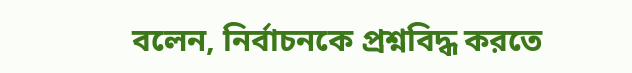বলেন, নির্বাচনকে প্রশ্নবিদ্ধ করতে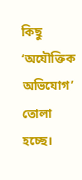কিছু ‘অযৌক্তিক অভিযোগ’ তোলা হচ্ছে।